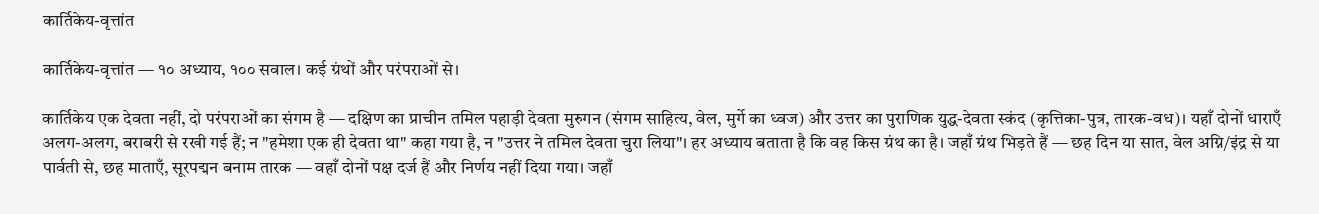कार्तिकेय-वृत्तांत

कार्तिकेय-वृत्तांत — १० अध्याय, १०० सवाल। कई ग्रंथों और परंपराओं से।

कार्तिकेय एक देवता नहीं, दो परंपराओं का संगम है — दक्षिण का प्राचीन तमिल पहाड़ी देवता मुरुगन (संगम साहित्य, वेल, मुर्गे का ध्वज) और उत्तर का पुराणिक युद्ध-देवता स्कंद (कृत्तिका-पुत्र, तारक-वध)। यहाँ दोनों धाराएँ अलग-अलग, बराबरी से रखी गई हैं; न "हमेशा एक ही देवता था" कहा गया है, न "उत्तर ने तमिल देवता चुरा लिया"। हर अध्याय बताता है कि वह किस ग्रंथ का है। जहाँ ग्रंथ भिड़ते हैं — छह दिन या सात, वेल अग्नि/इंद्र से या पार्वती से, छह माताएँ, सूरपद्मन बनाम तारक — वहाँ दोनों पक्ष दर्ज हैं और निर्णय नहीं दिया गया। जहाँ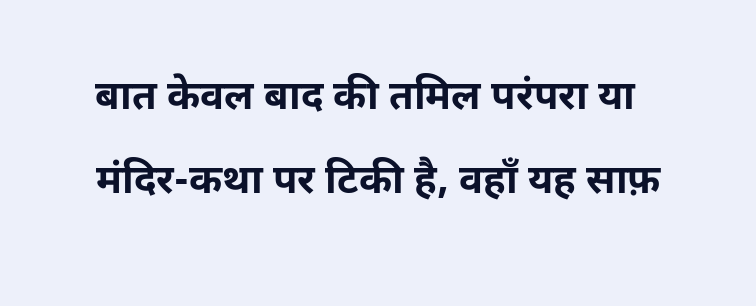बात केवल बाद की तमिल परंपरा या मंदिर-कथा पर टिकी है, वहाँ यह साफ़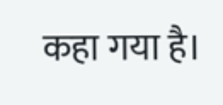कहा गया है।